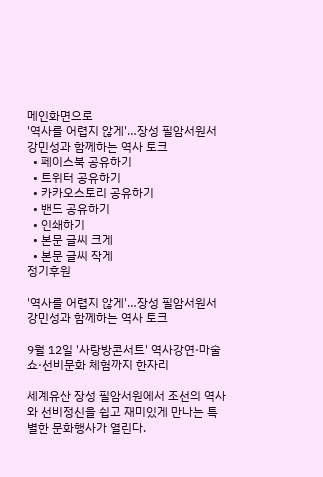메인화면으로
'역사를 어렵지 않게'…장성 필암서원서 강민성과 함께하는 역사 토크
  • 페이스북 공유하기
  • 트위터 공유하기
  • 카카오스토리 공유하기
  • 밴드 공유하기
  • 인쇄하기
  • 본문 글씨 크게
  • 본문 글씨 작게
정기후원

'역사를 어렵지 않게'…장성 필암서원서 강민성과 함께하는 역사 토크

9월 12일 '사랑방콘서트' 역사강연·마술쇼·선비문화 체험까지 한자리

세계유산 장성 필암서원에서 조선의 역사와 선비정신을 쉽고 재미있게 만나는 특별한 문화행사가 열린다.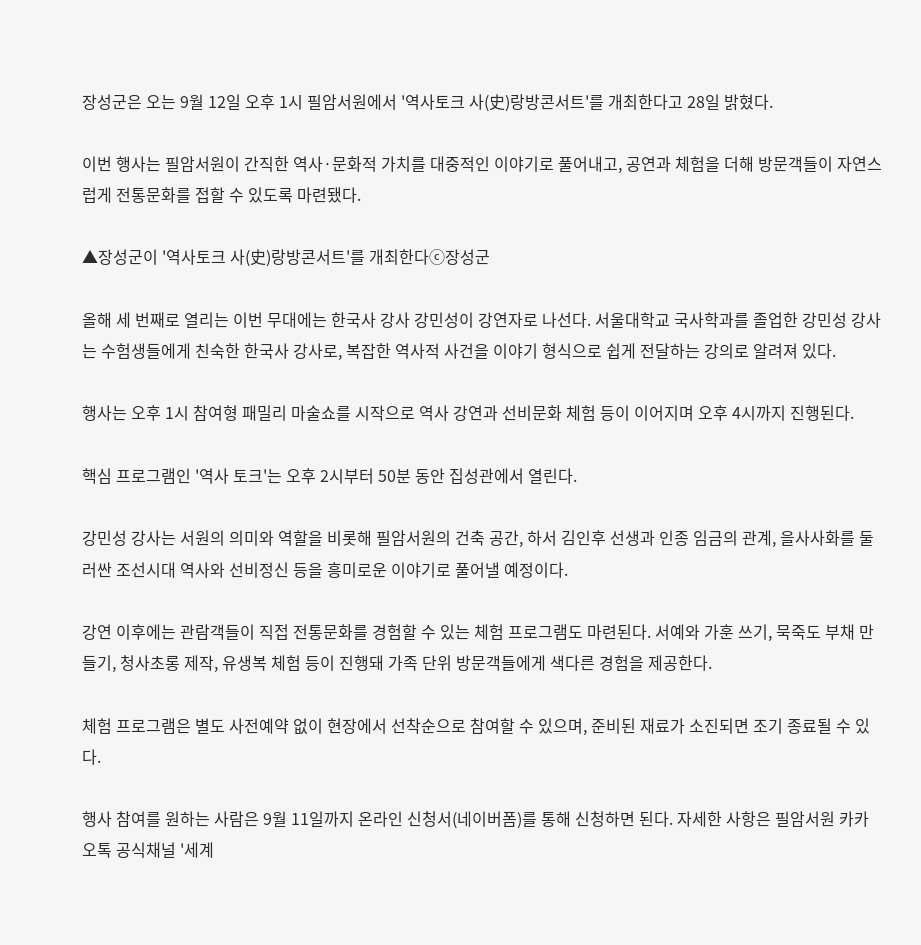장성군은 오는 9월 12일 오후 1시 필암서원에서 '역사토크 사(史)랑방콘서트'를 개최한다고 28일 밝혔다.

이번 행사는 필암서원이 간직한 역사·문화적 가치를 대중적인 이야기로 풀어내고, 공연과 체험을 더해 방문객들이 자연스럽게 전통문화를 접할 수 있도록 마련됐다.

▲장성군이 '역사토크 사(史)랑방콘서트'를 개최한다ⓒ장성군

올해 세 번째로 열리는 이번 무대에는 한국사 강사 강민성이 강연자로 나선다. 서울대학교 국사학과를 졸업한 강민성 강사는 수험생들에게 친숙한 한국사 강사로, 복잡한 역사적 사건을 이야기 형식으로 쉽게 전달하는 강의로 알려져 있다.

행사는 오후 1시 참여형 패밀리 마술쇼를 시작으로 역사 강연과 선비문화 체험 등이 이어지며 오후 4시까지 진행된다.

핵심 프로그램인 '역사 토크'는 오후 2시부터 50분 동안 집성관에서 열린다.

강민성 강사는 서원의 의미와 역할을 비롯해 필암서원의 건축 공간, 하서 김인후 선생과 인종 임금의 관계, 을사사화를 둘러싼 조선시대 역사와 선비정신 등을 흥미로운 이야기로 풀어낼 예정이다.

강연 이후에는 관람객들이 직접 전통문화를 경험할 수 있는 체험 프로그램도 마련된다. 서예와 가훈 쓰기, 묵죽도 부채 만들기, 청사초롱 제작, 유생복 체험 등이 진행돼 가족 단위 방문객들에게 색다른 경험을 제공한다.

체험 프로그램은 별도 사전예약 없이 현장에서 선착순으로 참여할 수 있으며, 준비된 재료가 소진되면 조기 종료될 수 있다.

행사 참여를 원하는 사람은 9월 11일까지 온라인 신청서(네이버폼)를 통해 신청하면 된다. 자세한 사항은 필암서원 카카오톡 공식채널 '세계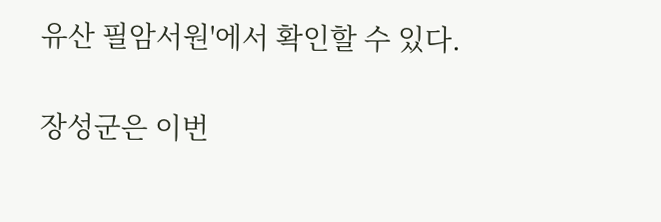유산 필암서원'에서 확인할 수 있다.

장성군은 이번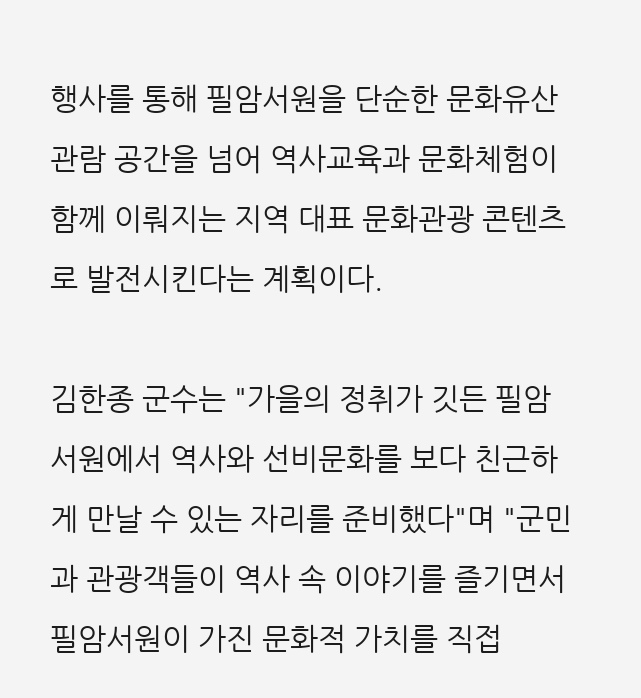행사를 통해 필암서원을 단순한 문화유산 관람 공간을 넘어 역사교육과 문화체험이 함께 이뤄지는 지역 대표 문화관광 콘텐츠로 발전시킨다는 계획이다.

김한종 군수는 "가을의 정취가 깃든 필암서원에서 역사와 선비문화를 보다 친근하게 만날 수 있는 자리를 준비했다"며 "군민과 관광객들이 역사 속 이야기를 즐기면서 필암서원이 가진 문화적 가치를 직접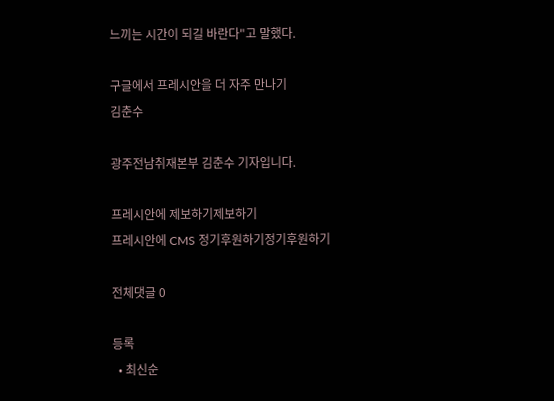느끼는 시간이 되길 바란다"고 말했다.

구글에서 프레시안을 더 자주 만나기
김춘수

광주전남취재본부 김춘수 기자입니다.

프레시안에 제보하기제보하기
프레시안에 CMS 정기후원하기정기후원하기

전체댓글 0

등록
  • 최신순